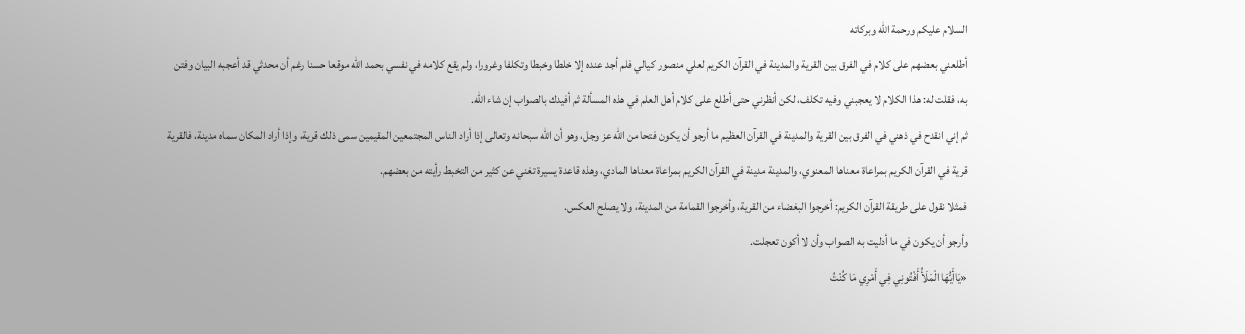السلام عليكم ورحمة الله وبركاته
أطلعني بعضهم على كلام في الفرق بين القرية والمدينة في القرآن الكريم لعلي منصور كيالي فلم أجد عنده إلا خلطا وخبطا وتكلفا وغرورا، ولم يقع كلامه في نفسي بحمد الله موقعا حسنا رغم أن محدثي قد أعجبه البيان وفتن به، فقلت له: هذا الكلام لا يعجبني وفيه تكلف، لكن أنظرني حتى أطلع على كلام أهل العلم في هذه المسألة ثم أفيدك بالصواب إن شاء الله.
ثم إني انقدح في ذهني في الفرق بين القرية والمدينة في القرآن العظيم ما أرجو أن يكون فتحا من الله عز وجل، وهو أن الله سبحانه وتعالى إذا أراد الناس المجتمعين المقيمين سمى ذلك قرية، وإذا أراد المكان سماه مدينة، فالقرية قرية في القرآن الكريم بمراعاة معناها المعنوي، والمدينة مدينة في القرآن الكريم بمراعاة معناها المادي، وهذه قاعدة يسيرة تغني عن كثير من التخبط رأيته من بعضهم.
فمثلا نقول على طريقة القرآن الكريم: أخرجوا البغضاء من القرية، وأخرجوا القمامة من المدينة، ولا يصلح العكس.
وأرجو أن يكون في ما أدليت به الصواب وأن لا أكون تعجلت.
«يَاأَيُّهَا الْمَلَأُ أَفْتُونِي فِي أَمْرِي مَا كُنْتُ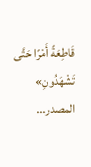قَاطِعَةً أَمْرًا حَتَّى تَشْهَدُونِ»
المصدر...